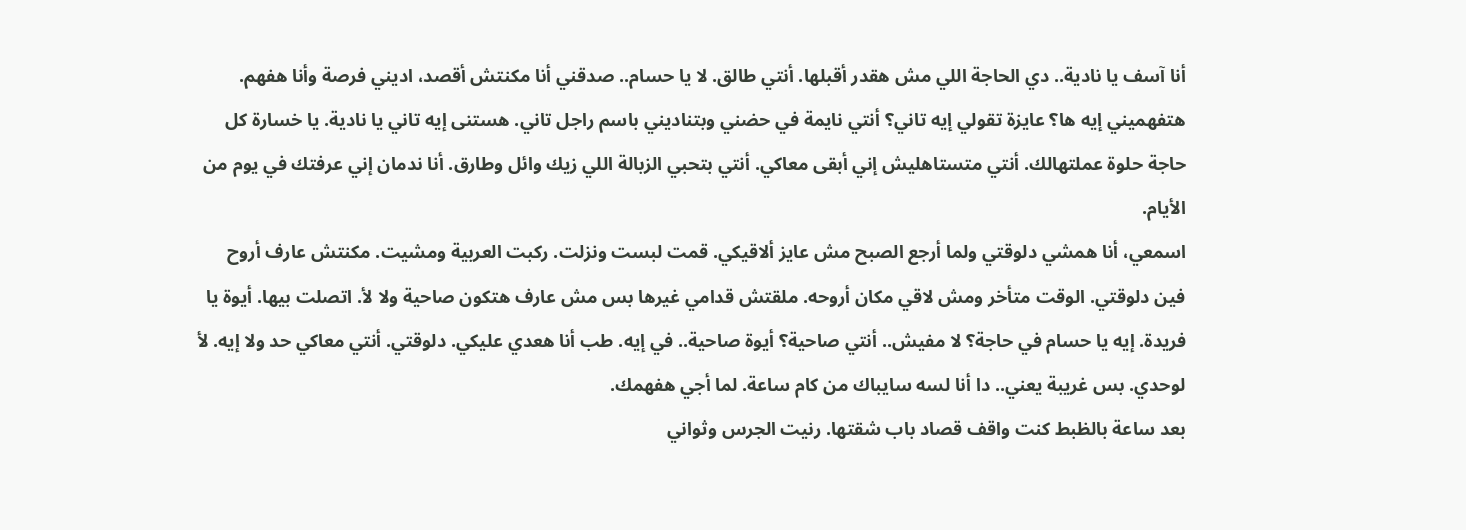أنا آسف يا نادية.. دي الحاجة اللي مش هقدر أقبلها. أنتي طالق. لا يا حسام.. صدقني أنا مكنتش أقصد، اديني فرصة وأنا هفهم. هتفهميني إيه ها؟ عايزة تقولي إيه تاني؟ أنتي نايمة في حضني وبتناديني باسم راجل تاني. هستنى إيه تاني يا نادية. يا خسارة كل حاجة حلوة عملتهالك. أنتي متستاهليش إني أبقى معاكي. أنتي بتحبي الزبالة اللي زيك وائل وطارق. أنا ندمان إني عرفتك في يوم من الأيام.
اسمعي، أنا همشي دلوقتي ولما أرجع الصبح مش عايز ألاقيكي. قمت لبست ونزلت. ركبت العربية ومشيت. مكنتش عارف أروح فين دلوقتي. الوقت متأخر ومش لاقي مكان أروحه. ملقتش قدامي غيرها بس مش عارف هتكون صاحية ولا لأ. اتصلت بيها. أيوة يا فريدة. إيه يا حسام في حاجة؟ لا مفيش.. أنتي صاحية؟ أيوة صاحية.. في إيه. طب أنا هعدي عليكي. دلوقتي. أنتي معاكي حد ولا إيه. لأ لوحدي. بس غريبة يعني.. دا أنا لسه سايباك من كام ساعة. لما أجي هفهمك.
بعد ساعة بالظبط كنت واقف قصاد باب شقتها. رنيت الجرس وثواني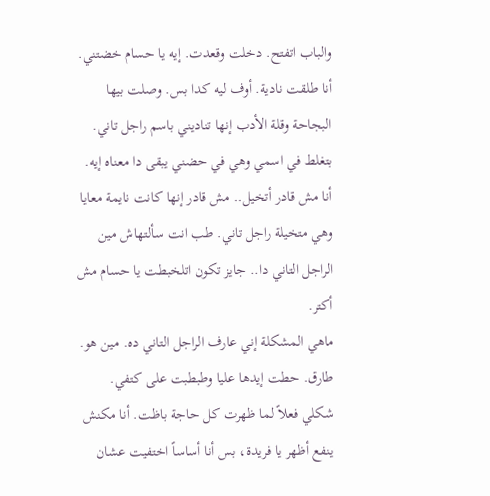والباب اتفتح. دخلت وقعدت. إيه يا حسام خضتني. أنا طلقت نادية. أوف ليه كدا بس. وصلت بيها البجاحة وقلة الأدب إنها تناديني باسم راجل تاني. بتغلط في اسمي وهي في حضني يبقى دا معناه إيه. أنا مش قادر أتخيل.. مش قادر إنها كانت نايمة معايا وهي متخيلة راجل تاني. طب انت سألتهاش مين الراجل التاني دا.. جايز تكون اتلخبطت يا حسام مش أكتر.
ماهي المشكلة إني عارف الراجل التاني ده. مين هو. طارق. حطت إيدها عليا وطبطبت على كتفي.
شكلي فعلاً لما ظهرت كل حاجة باظت. أنا مكنش ينفع أظهر يا فريدة، بس أنا أساساً اختفيت عشان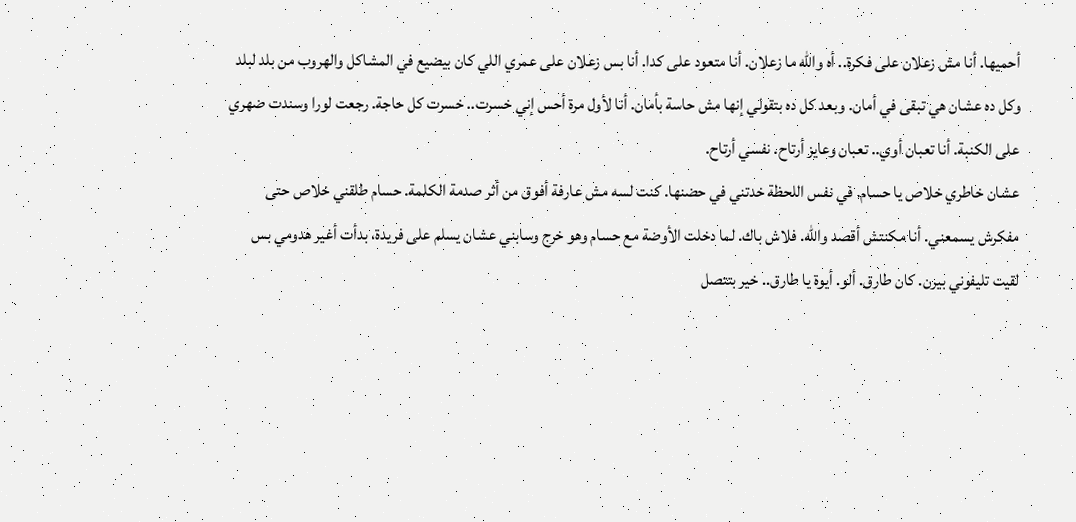أحميها. أنا مش زعلان على فكرة.. أه والله ما زعلان. أنا متعود على كدا. أنا بس زعلان على عمري اللي كان بيضيع في المشاكل والهروب من بلد لبلد وكل ده عشان هي تبقى في أمان. وبعد كل ده بتقولي إنها مش حاسة بأمان. أنا لأول مرة أحس إني خسرت.. خسرت كل حاجة. رجعت لورا وسندت ضهري على الكنبة. أنا تعبان أوي.. تعبان وعايز أرتاح. نفسي أرتاح.
عشان خاطري خلاص يا حسام. في نفس اللحظة خدتني في حضنها. كنت لسه مش عارفة أفوق من أثر صدمة الكلمة. حسام طلقني خلاص حتى مفكرش يسمعني. أنا مكنتش أقصد والله. فلاش باك. لما دخلت الأوضة مع حسام وهو خرج وسابني عشان يسلم على فريدة، بدأت أغير هدومي بس لقيت تليفوني بيرن. كان طارق. ألو. أيوة يا طارق.. خير بتتصل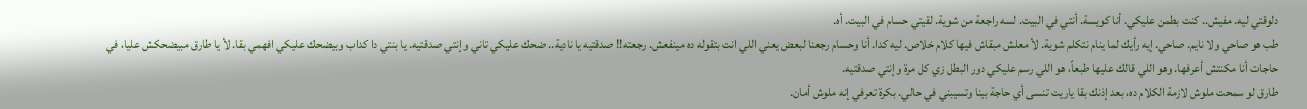دلوقتي ليه. مفيش.. كنت بطمن عليكي. أنا كويسة. أنتي في البيت. لسه راجعة من شوية. لقيتي حسام في البيت. أه.
طب هو صاحي ولا نايم. صاحي. إيه رأيك لما ينام نتكلم شوية. لأ معلش مبقاش فيها كلام خلاص. ليه كدا. أنا وحسام رجعنا لبعض يعني اللي انت بتقوله ده مينفعش. رجعته!! صدقتيه يا نادية.. ضحك عليكي تاني وإنتي صدقتيه. يا بنتي دا كداب وبيضحك عليكي افهمي بقا. لأ يا طارق مبيضحكش عليا، في حاجات أنا مكنتش أعرفها. وهو اللي قالك عليها طبعاً، هو اللي رسم عليكي دور البطل زي كل مرة وإنتي صدقتيه.
طارق لو سمحت ملوش لازمة الكلام ده، بعد إذنك بقا ياريت تنسى أي حاجة بينا وتسيبني في حالي. بكرة تعرفي إنه ملوش أمان.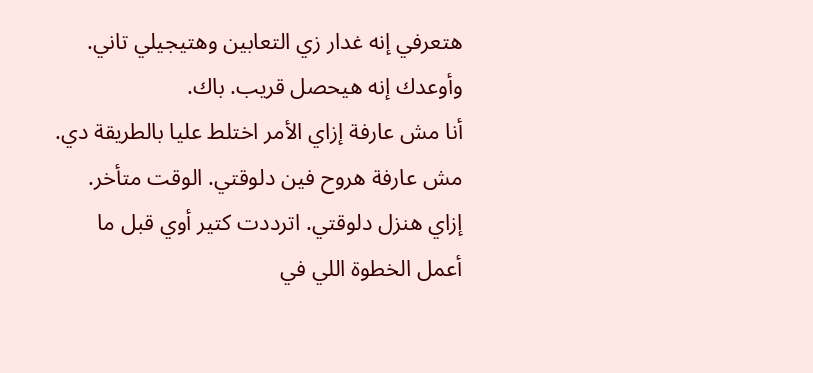هتعرفي إنه غدار زي التعابين وهتيجيلي تاني. وأوعدك إنه هيحصل قريب. باك.
أنا مش عارفة إزاي الأمر اختلط عليا بالطريقة دي. مش عارفة هروح فين دلوقتي. الوقت متأخر. إزاي هنزل دلوقتي. اترددت كتير أوي قبل ما أعمل الخطوة اللي في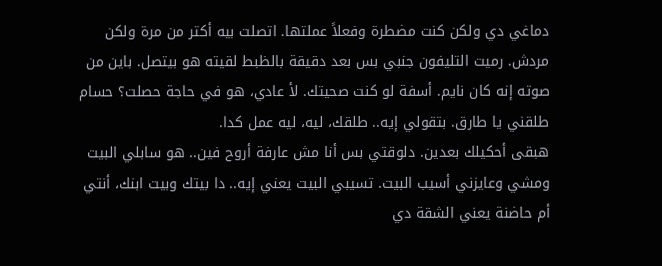دماغي دي ولكن كنت مضطرة وفعلاً عملتها. اتصلت بيه أكتر من مرة ولكن مردش. رميت التليفون جنبي بس بعد دقيقة بالظبط لقيته هو بيتصل. باين من صوته إنه كان نايم. أسفة لو كنت صحيتك. لأ عادي، هو في حاجة حصلت؟ حسام طلقني يا طارق. بتقولي إيه.. طلقك، ليه، ليه عمل كدا.
هبقى أحكيلك بعدين. دلوقتي بس أنا مش عارفة أروح فين.. هو سابلي البيت ومشي وعايزني أسيب البيت. تسيبي البيت يعني إيه.. دا بيتك وبيت ابنك، أنتي أم حاضنة يعني الشقة دي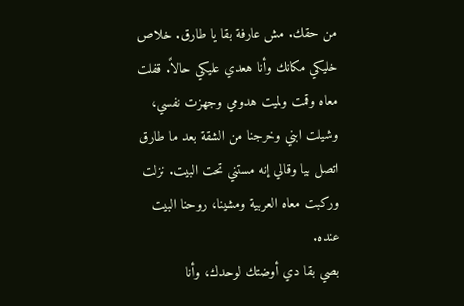من حقك. مش عارفة بقا يا طارق. خلاص خليكي مكانك وأنا هعدي عليكي حالاً. قفلت معاه وقمت ولميت هدومي وجهزت نفسي، وشيلت ابني وخرجنا من الشقة بعد ما طارق اتصل بيا وقالي إنه مستني تحت البيت. نزلت وركبت معاه العربية ومشينا، روحنا البيت عنده.
بصي بقا دي أوضتك لوحدك، وأنا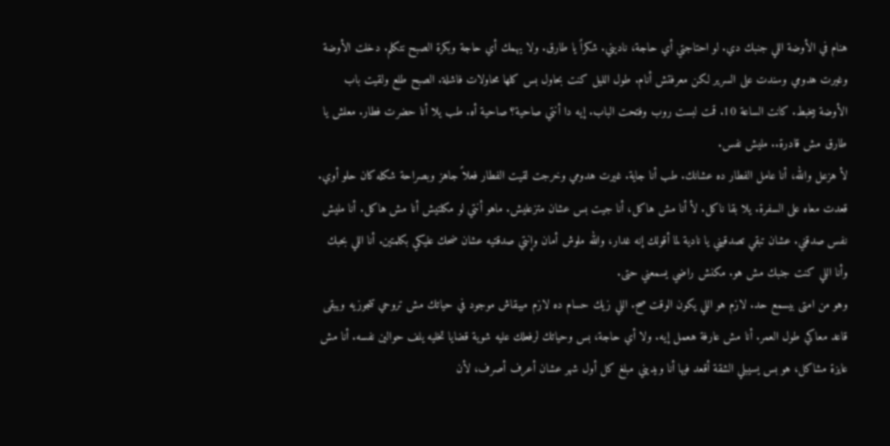هنام في الأوضة اللي جنبك دي. لو احتاجتي أي حاجة، ناديني. شكراً يا طارق. ولا يهمك أي حاجة وبكرة الصبح نتكلم. دخلت الأوضة وغيرت هدومي وسندت على السرير لكن معرفتش أنام. طول الليل كنت بحاول بس كلها محاولات فاشلة. الصبح طلع ولقيت باب الأوضة بيخبط. كانت الساعة 10. قمت لبست روب وفتحت الباب. إيه دا أنتي صاحية؟ صاحية أه. طب يلا أنا حضرت فطار. معلش يا طارق مش قادرة.. مليش نفس.
لأ هزعل والله، أنا عامل الفطار ده عشانك. طب أنا جاية. غيرت هدومي وخرجت لقيت الفطار فعلاً جاهز وبصراحة شكله كان حلو أوي. قعدت معاه على السفرة. يلا بقا ناكل. لأ أنا مش هاكل، أنا جيت بس عشان متزعليش. ماهو أنتي لو مكلتيش أنا مش هاكل. أنا مليش نفس صدقني. عشان تبقي تصدقيني يا نادية لما أقولك إنه غدار، والله ملوش أمان وإنتي صدقتيه عشان ضحك عليكي بكلمتين. أنا اللي بحبك وأنا اللي كنت جنبك مش هو. مكنش راضي يسمعني حتى.
وهو من امتى بيسمع حد. لازم هو اللي يكون الوقت صح. اللي زيك حسام ده لازم ميبقاش موجود في حياتك مش تروحي تتجوزيه ويبقى قاعد معاكي طول العمر. أنا مش عارفة هعمل إيه. ولا أي حاجة، بس وحياتك لرفعلك عليه شوية قضايا تخليه يلف حوالين نفسه. أنا مش عايزة مشاكل، هو بس يسيبلي الشقة أقعد فيها أنا ويديني مبلغ كل أول شهر عشان أعرف أصرف، لأن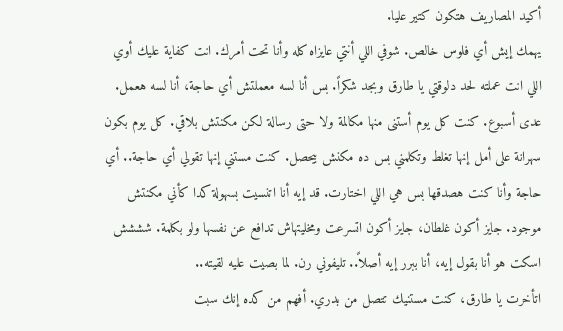أكيد المصاريف هتكون كتير عليا.
يهمك إيش أي فلوس خالص. شوفي اللي أنتي عايزاه كله وأنا تحت أمرك. انت كفاية عليك أوي اللي انت عملته لحد دلوقتي يا طارق وبجد شكراً. بس أنا لسه معملتش أي حاجة، أنا لسه هعمل.
عدى أسبوع. كنت كل يوم أستنى منها مكالمة ولا حتى رسالة لكن مكنتش بلاقي. كل يوم بكون سهرانة على أمل إنها تغلط وتكلمني بس ده مكنش بيحصل. كنت مستني إنها تقولي أي حاجة.. أي حاجة وأنا كنت هصدقها بس هي اللي اختارت. قد إيه أنا اتنسيت بسهولة كدا كأني مكنتش موجود. جايز أكون غلطان، جايز أكون اتسرعت ومخليتهاش تدافع عن نفسها ولو بكلمة. شششش اسكت هو أنا بقول إيه، أنا ببرر إيه أصلاً.. تليفوني رن. لما بصيت عليه لقيته..
اتأخرت يا طارق، كنت مستنيك تتصل من بدري. أفهم من كده إنك سبت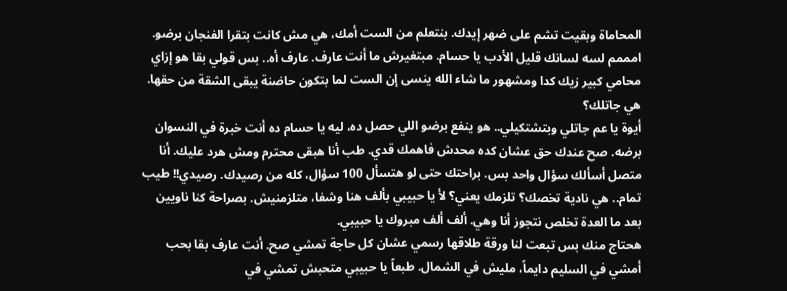المحاماة وبقيت تشم على ضهر إيدك. بنتعلم من الست أمك، هي مش كانت بتقرا الفنجان برضو. امممم لسه لسانك قليل الأدب يا حسام. مبتغيرش ما أنت عارف. عارف أه.. بس قولي بقا هو إزاي محامي كبير زيك كدا ومشهور ما شاء الله ينسى إن الست لما بتكون حاضنة يبقى الشقة من حقها. هي جاتلك؟
أيوة يا عم جاتلي وبتشتكيلي.. هو ينفع برضو اللي حصل ده، ليه يا حسام ده أنت خبرة في النسوان برضه. صح عندك حق عشان كده محدش فاهمك قدي. طب أنا هبقى محترم ومش هرد عليك. أنا متصل أسألك سؤال واحد بس. براحتك حتى لو هتسأل 100 سؤال، كله من رصيدك. رصيدي!! طيب تمام.. هي نادية تخصك؟ تلزمك يعني؟ لأ يا حبيبي بألف هنا وشفا، متلزمنيش. بصراحة كنا ناويين بعد ما العدة تخلص نتجوز أنا وهي. ألف ألف مبروك يا حبيبي.
هحتاج منك بس تبعت لنا ورقة طلاقها رسمي عشان كل حاجة تمشي صح. أنت عارف بقا بحب أمشي في السليم دايماً، مليش في الشمال. طبعاً يا حبيبي متحبش تمشي في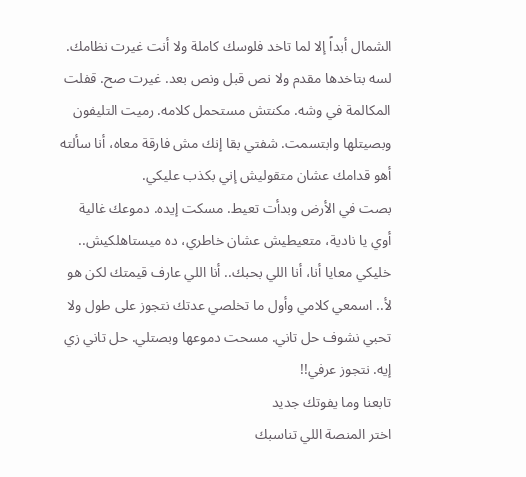الشمال أبداً إلا لما تاخد فلوسك كاملة ولا أنت غيرت نظامك. لسه بتاخدها مقدم ولا نص قبل ونص بعد. غيرت صح. قفلت المكالمة في وشه. مكنتش مستحمل كلامه. رميت التليفون وبصيتلها وابتسمت. شفتي بقا إنك مش فارقة معاه، أنا سألته أهو قدامك عشان متقوليش إني بكذب عليكي.
بصت في الأرض وبدأت تعيط. مسكت إيده. دموعك غالية أوي يا نادية، متعيطيش عشان خاطري، ده ميستاهلكيش.. خليكي معايا أنا، أنا اللي بحبك.. أنا اللي عارف قيمتك لكن هو لأ.. اسمعي كلامي وأول ما تخلصي عدتك نتجوز على طول ولا تحبي نشوف حل تاني. مسحت دموعها وبصتلي. حل تاني زي إيه. نتجوز عرفي!!
تابعنا وما يفوتك جديد
اختر المنصة اللي تناسبك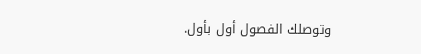وتوصلك الفصول أول بأول.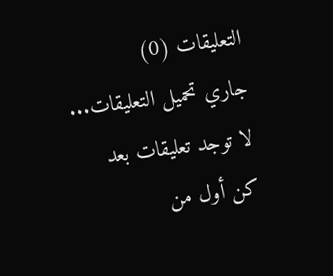التعليقات (0)
جاري تحميل التعليقات...
لا توجد تعليقات بعد
كن أول من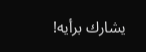يشارك برأيه!